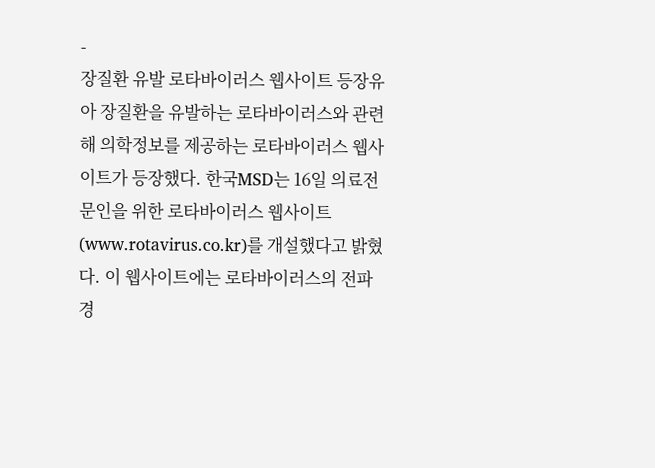-
장질환 유발 로타바이러스 웹사이트 등장유아 장질환을 유발하는 로타바이러스와 관련해 의학정보를 제공하는 로타바이러스 웹사이트가 등장했다. 한국MSD는 16일 의료전문인을 위한 로타바이러스 웹사이트(www.rotavirus.co.kr)를 개설했다고 밝혔다. 이 웹사이트에는 로타바이러스의 전파 경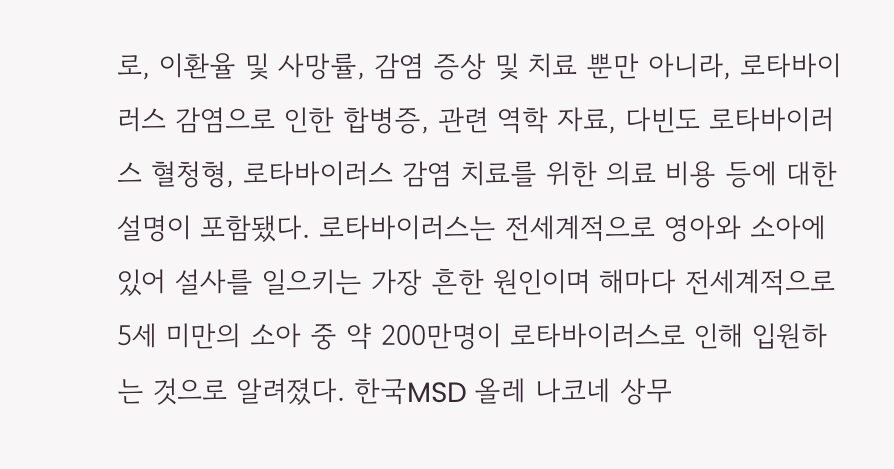로, 이환율 및 사망률, 감염 증상 및 치료 뿐만 아니라, 로타바이러스 감염으로 인한 합병증, 관련 역학 자료, 다빈도 로타바이러스 혈청형, 로타바이러스 감염 치료를 위한 의료 비용 등에 대한 설명이 포함됐다. 로타바이러스는 전세계적으로 영아와 소아에 있어 설사를 일으키는 가장 흔한 원인이며 해마다 전세계적으로 5세 미만의 소아 중 약 200만명이 로타바이러스로 인해 입원하는 것으로 알려졌다. 한국MSD 올레 나코네 상무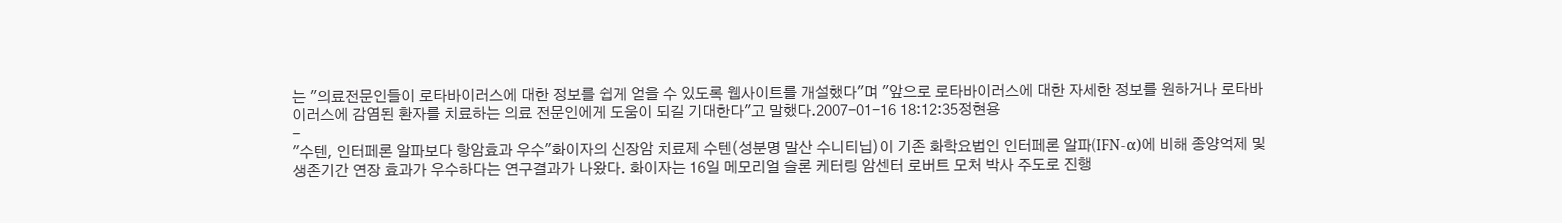는 "의료전문인들이 로타바이러스에 대한 정보를 쉽게 얻을 수 있도록 웹사이트를 개설했다"며 "앞으로 로타바이러스에 대한 자세한 정보를 원하거나 로타바이러스에 감염된 환자를 치료하는 의료 전문인에게 도움이 되길 기대한다"고 말했다.2007-01-16 18:12:35정현용
-
"수텐, 인터페론 알파보다 항암효과 우수"화이자의 신장암 치료제 수텐(성분명 말산 수니티닙)이 기존 화학요법인 인터페론 알파(IFN-α)에 비해 종양억제 및 생존기간 연장 효과가 우수하다는 연구결과가 나왔다. 화이자는 16일 메모리얼 슬론 케터링 암센터 로버트 모처 박사 주도로 진행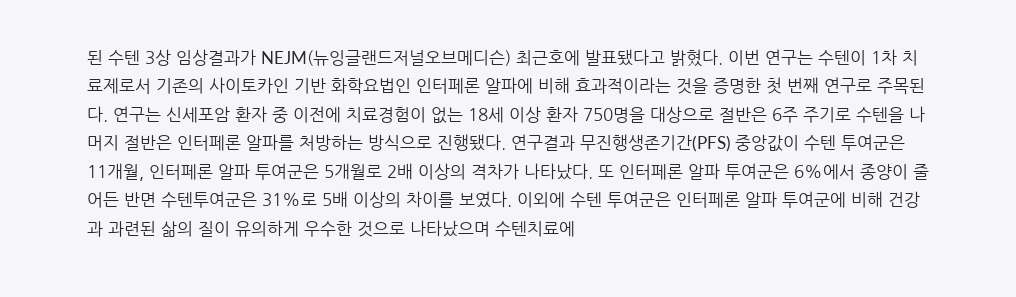된 수텐 3상 임상결과가 NEJM(뉴잉글랜드저널오브메디슨) 최근호에 발표됐다고 밝혔다. 이번 연구는 수텐이 1차 치료제로서 기존의 사이토카인 기반 화학요법인 인터페론 알파에 비해 효과적이라는 것을 증명한 첫 번째 연구로 주목된다. 연구는 신세포암 환자 중 이전에 치료경험이 없는 18세 이상 환자 750명을 대상으로 절반은 6주 주기로 수텐을 나머지 절반은 인터페론 알파를 처방하는 방식으로 진행됐다. 연구결과 무진행생존기간(PFS) 중앙값이 수텐 투여군은 11개월, 인터페론 알파 투여군은 5개월로 2배 이상의 격차가 나타났다. 또 인터페론 알파 투여군은 6%에서 종양이 줄어든 반면 수텐투여군은 31%로 5배 이상의 차이를 보였다. 이외에 수텐 투여군은 인터페론 알파 투여군에 비해 건강과 과련된 삶의 질이 유의하게 우수한 것으로 나타났으며 수텐치료에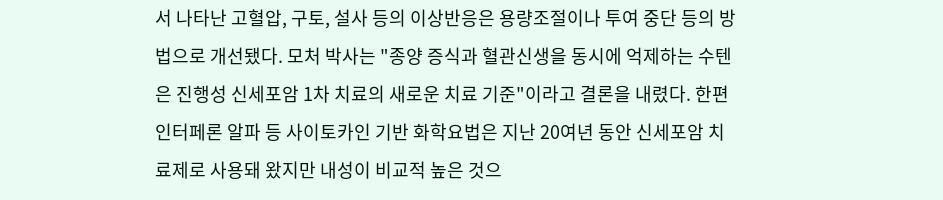서 나타난 고혈압, 구토, 설사 등의 이상반응은 용량조절이나 투여 중단 등의 방법으로 개선됐다. 모처 박사는 "종양 증식과 혈관신생을 동시에 억제하는 수텐은 진행성 신세포암 1차 치료의 새로운 치료 기준"이라고 결론을 내렸다. 한편 인터페론 알파 등 사이토카인 기반 화학요법은 지난 20여년 동안 신세포암 치료제로 사용돼 왔지만 내성이 비교적 높은 것으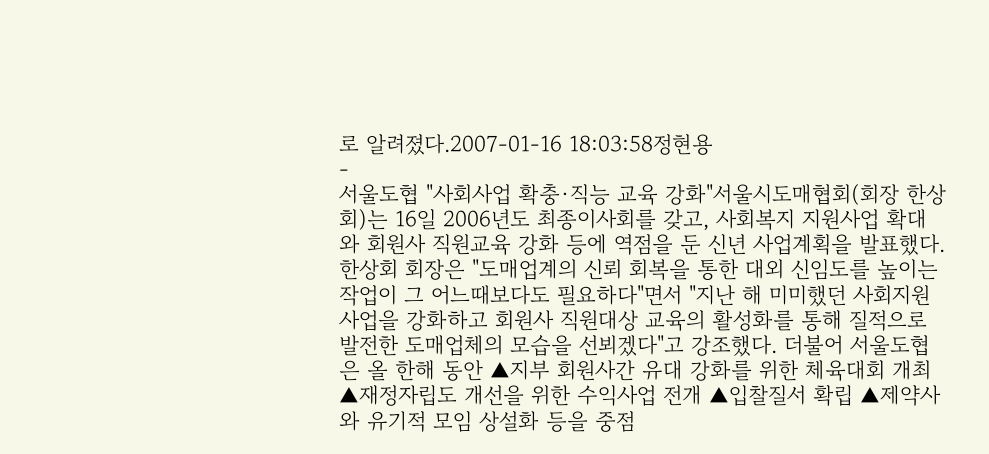로 알려졌다.2007-01-16 18:03:58정현용
-
서울도협 "사회사업 확충·직능 교육 강화"서울시도매협회(회장 한상회)는 16일 2006년도 최종이사회를 갖고, 사회복지 지원사업 확대와 회원사 직원교육 강화 등에 역점을 둔 신년 사업계획을 발표했다. 한상회 회장은 "도매업계의 신뢰 회복을 통한 대외 신임도를 높이는 작업이 그 어느때보다도 필요하다"면서 "지난 해 미미했던 사회지원사업을 강화하고 회원사 직원대상 교육의 활성화를 통해 질적으로 발전한 도매업체의 모습을 선뵈겠다"고 강조했다. 더불어 서울도협은 올 한해 동안 ▲지부 회원사간 유대 강화를 위한 체육대회 개최 ▲재정자립도 개선을 위한 수익사업 전개 ▲입찰질서 확립 ▲제약사와 유기적 모임 상설화 등을 중점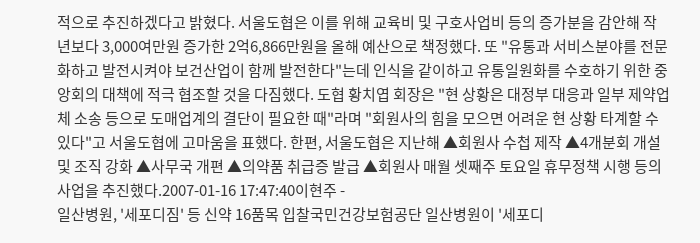적으로 추진하겠다고 밝혔다. 서울도협은 이를 위해 교육비 및 구호사업비 등의 증가분을 감안해 작년보다 3,000여만원 증가한 2억6,866만원을 올해 예산으로 책정했다. 또 "유통과 서비스분야를 전문화하고 발전시켜야 보건산업이 함께 발전한다"는데 인식을 같이하고 유통일원화를 수호하기 위한 중앙회의 대책에 적극 협조할 것을 다짐했다. 도협 황치엽 회장은 "현 상황은 대정부 대응과 일부 제약업체 소송 등으로 도매업계의 결단이 필요한 때"라며 "회원사의 힘을 모으면 어려운 현 상황 타계할 수 있다"고 서울도협에 고마움을 표했다. 한편, 서울도협은 지난해 ▲회원사 수첩 제작 ▲4개분회 개설 및 조직 강화 ▲사무국 개편 ▲의약품 취급증 발급 ▲회원사 매월 셋째주 토요일 휴무정책 시행 등의 사업을 추진했다.2007-01-16 17:47:40이현주 -
일산병원, '세포디짐' 등 신약 16품목 입찰국민건강보험공단 일산병원이 '세포디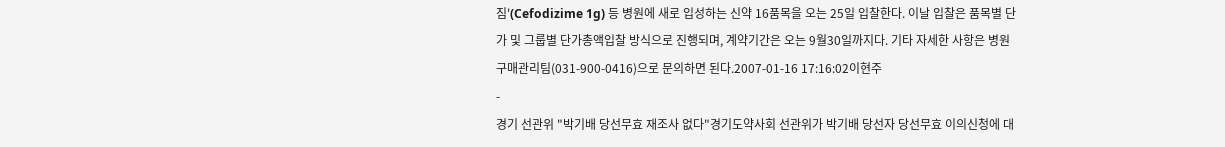짐'(Cefodizime 1g) 등 병원에 새로 입성하는 신약 16품목을 오는 25일 입찰한다. 이날 입찰은 품목별 단가 및 그룹별 단가총액입찰 방식으로 진행되며, 계약기간은 오는 9월30일까지다. 기타 자세한 사항은 병원 구매관리팀(031-900-0416)으로 문의하면 된다.2007-01-16 17:16:02이현주
-
경기 선관위 "박기배 당선무효 재조사 없다"경기도약사회 선관위가 박기배 당선자 당선무효 이의신청에 대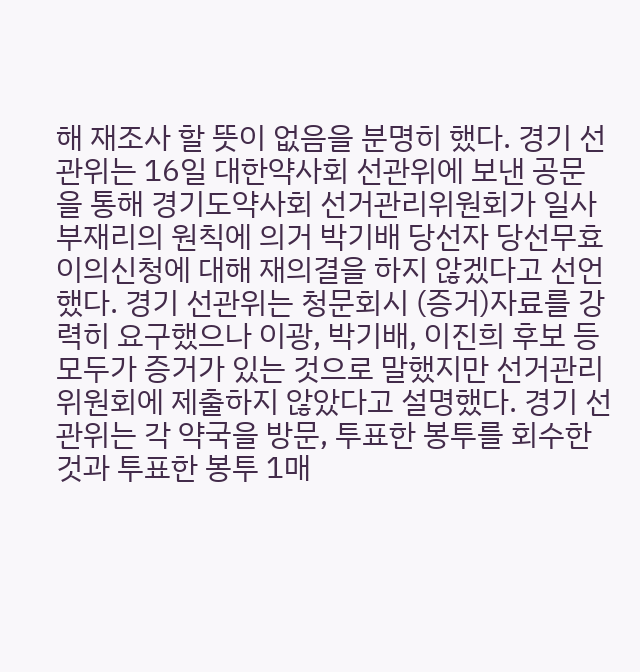해 재조사 할 뜻이 없음을 분명히 했다. 경기 선관위는 16일 대한약사회 선관위에 보낸 공문을 통해 경기도약사회 선거관리위원회가 일사부재리의 원칙에 의거 박기배 당선자 당선무효 이의신청에 대해 재의결을 하지 않겠다고 선언했다. 경기 선관위는 청문회시 (증거)자료를 강력히 요구했으나 이광, 박기배, 이진희 후보 등 모두가 증거가 있는 것으로 말했지만 선거관리위원회에 제출하지 않았다고 설명했다. 경기 선관위는 각 약국을 방문, 투표한 봉투를 회수한 것과 투표한 봉투 1매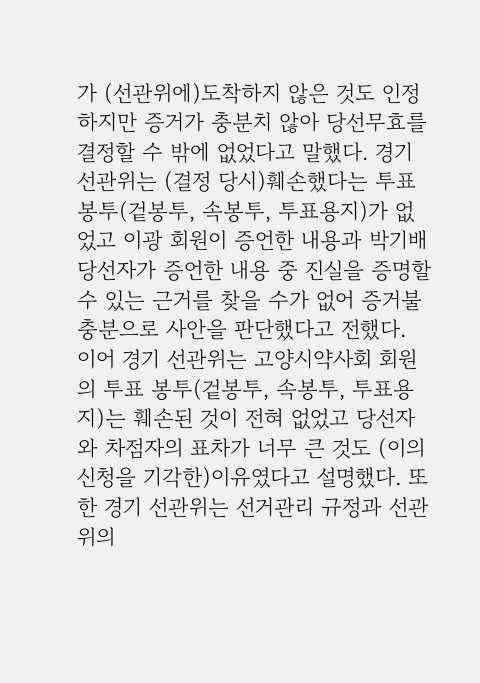가 (선관위에)도착하지 않은 것도 인정하지만 증거가 충분치 않아 당선무효를 결정할 수 밖에 없었다고 말했다. 경기 선관위는 (결정 당시)훼손했다는 투표 봉투(겉봉투, 속봉투, 투표용지)가 없었고 이광 회원이 증언한 내용과 박기배 당선자가 증언한 내용 중 진실을 증명할 수 있는 근거를 찾을 수가 없어 증거불충분으로 사안을 판단했다고 전했다. 이어 경기 선관위는 고양시약사회 회원의 투표 봉투(겉봉투, 속봉투, 투표용지)는 훼손된 것이 전혀 없었고 당선자와 차점자의 표차가 너무 큰 것도 (이의신청을 기각한)이유였다고 설명했다. 또한 경기 선관위는 선거관리 규정과 선관위의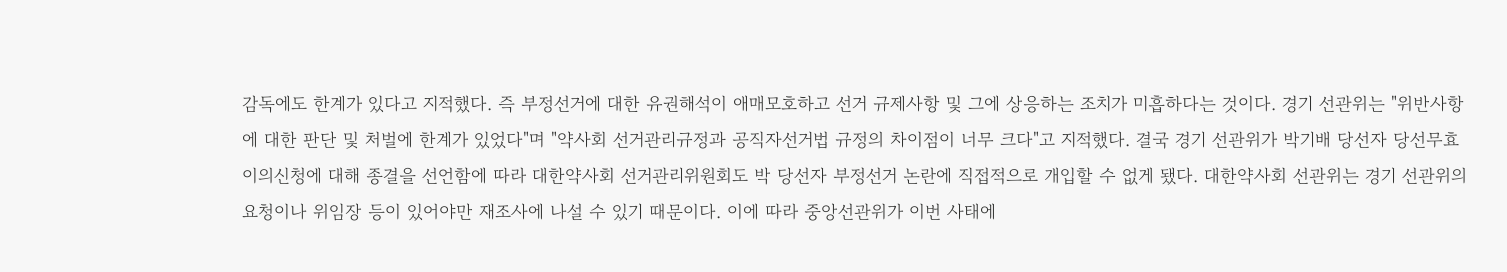감독에도 한계가 있다고 지적했다. 즉 부정선거에 대한 유권해석이 애매모호하고 선거 규제사항 및 그에 상응하는 조치가 미흡하다는 것이다. 경기 선관위는 "위반사항에 대한 판단 및 처벌에 한계가 있었다"며 "약사회 선거관리규정과 공직자선거법 규정의 차이점이 너무 크다"고 지적했다. 결국 경기 선관위가 박기배 당선자 당선무효 이의신청에 대해 종결을 선언함에 따라 대한약사회 선거관리위원회도 박 당선자 부정선거 논란에 직접적으로 개입할 수 없게 됐다. 대한약사회 선관위는 경기 선관위의 요청이나 위임장 등이 있어야만 재조사에 나설 수 있기 때문이다. 이에 따라 중앙선관위가 이번 사태에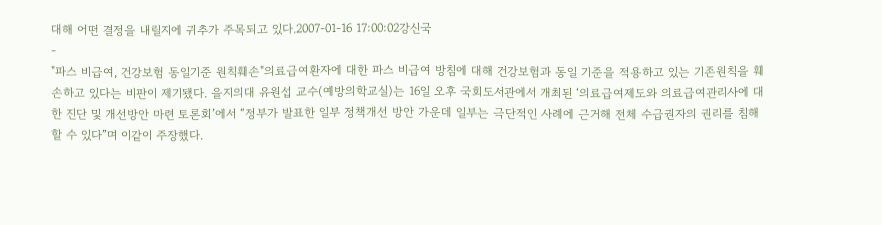대해 어떤 결정을 내릴지에 귀추가 주목되고 있다.2007-01-16 17:00:02강신국
-
"파스 비급여, 건강보험 동일기준 원칙훼손"의료급여환자에 대한 파스 비급여 방침에 대해 건강보험과 동일 기준을 적용하고 있는 기존원칙을 훼손하고 있다는 비판이 제기됐다. 을지의대 유원섭 교수(예방의학교실)는 16일 오후 국회도서관에서 개최된 ‘의료급여제도와 의료급여관리사에 대한 진단 및 개선방안 마련 토론회’에서 “정부가 발표한 일부 정책개선 방안 가운데 일부는 극단적인 사례에 근거해 전체 수급권자의 권리를 침해할 수 있다”며 이같이 주장했다.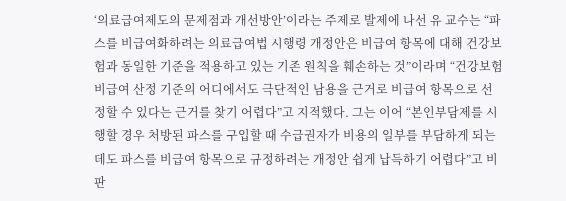‘의료급여제도의 문제점과 개선방안’이라는 주제로 발제에 나선 유 교수는 “파스를 비급여화하려는 의료급여법 시행령 개정안은 비급여 항목에 대해 건강보험과 동일한 기준을 적용하고 있는 기존 원칙을 훼손하는 것”이라며 “건강보험 비급여 산정 기준의 어디에서도 극단적인 남용을 근거로 비급여 항목으로 선정할 수 있다는 근거를 찾기 어렵다”고 지적했다. 그는 이어 “본인부담제를 시행할 경우 처방된 파스를 구입할 때 수급권자가 비용의 일부를 부담하게 되는데도 파스를 비급여 항목으로 규정하려는 개정안 쉽게 납득하기 어렵다”고 비판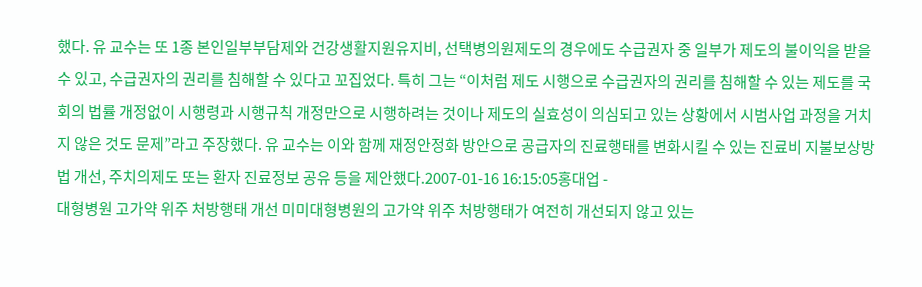했다. 유 교수는 또 1종 본인일부부담제와 건강생활지원유지비, 선택병의원제도의 경우에도 수급권자 중 일부가 제도의 불이익을 받을 수 있고, 수급권자의 권리를 침해할 수 있다고 꼬집었다. 특히 그는 “이처럼 제도 시행으로 수급권자의 권리를 침해할 수 있는 제도를 국회의 법률 개정없이 시행령과 시행규칙 개정만으로 시행하려는 것이나 제도의 실효성이 의심되고 있는 상황에서 시범사업 과정을 거치지 않은 것도 문제”라고 주장했다. 유 교수는 이와 함께 재정안정화 방안으로 공급자의 진료행태를 변화시킬 수 있는 진료비 지불보상방법 개선, 주치의제도 또는 환자 진료정보 공유 등을 제안했다.2007-01-16 16:15:05홍대업 -
대형병원 고가약 위주 처방행태 개선 미미대형병원의 고가약 위주 처방행태가 여전히 개선되지 않고 있는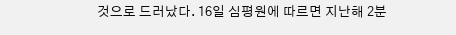것으로 드러났다. 16일 심평원에 따르면 지난해 2분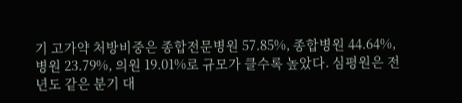기 고가약 처방비중은 종합전문병원 57.85%, 종합병원 44.64%, 병원 23.79%, 의원 19.01%로 규모가 클수록 높았다. 심평원은 전년도 같은 분기 대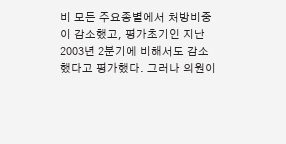비 모든 주요종별에서 처방비중이 감소했고, 평가초기인 지난 2003년 2분기에 비해서도 감소했다고 평가했다. 그러나 의원이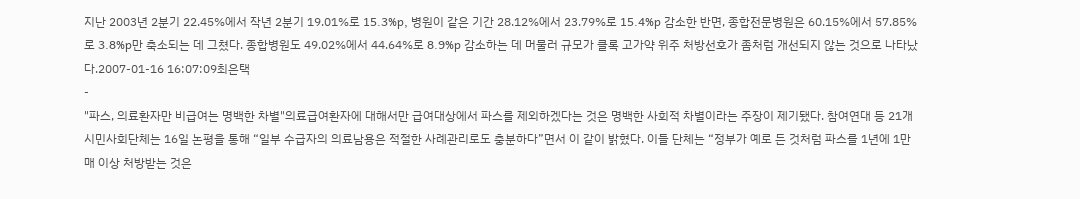지난 2003년 2분기 22.45%에서 작년 2분기 19.01%로 15.3%p, 병원이 같은 기간 28.12%에서 23.79%로 15.4%p 감소한 반면, 종합전문병원은 60.15%에서 57.85%로 3.8%p만 축소되는 데 그쳤다. 종합병원도 49.02%에서 44.64%로 8.9%p 감소하는 데 머물러 규모가 클록 고가약 위주 처방선호가 좀처럼 개선되지 않는 것으로 나타났다.2007-01-16 16:07:09최은택
-
"파스, 의료환자만 비급여는 명백한 차별"의료급여환자에 대해서만 급여대상에서 파스를 제외하겠다는 것은 명백한 사회적 차별이라는 주장이 제기됐다. 참여연대 등 21개 시민사회단체는 16일 논평을 통해 “일부 수급자의 의료남용은 적절한 사례관리로도 충분하다”면서 이 같이 밝혔다. 이들 단체는 “정부가 예로 든 것처럼 파스를 1년에 1만매 이상 처방받는 것은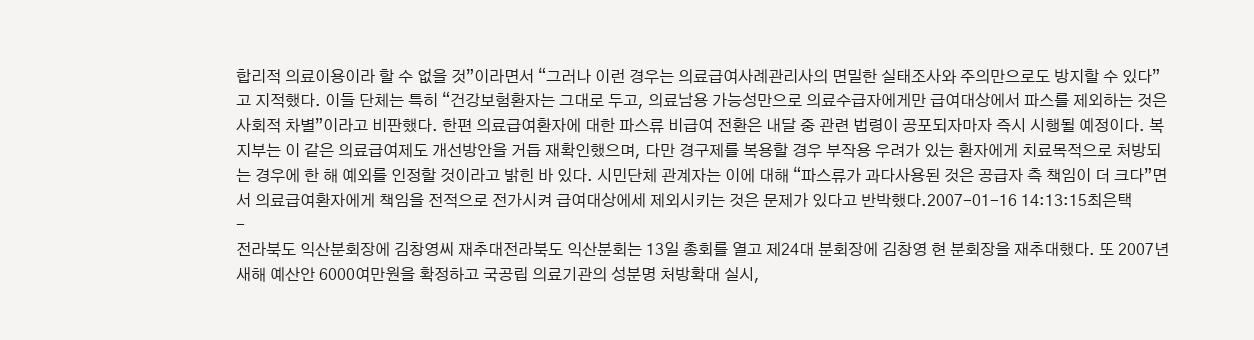합리적 의료이용이라 할 수 없을 것”이라면서 “그러나 이런 경우는 의료급여사례관리사의 면밀한 실태조사와 주의만으로도 방지할 수 있다”고 지적했다. 이들 단체는 특히 “건강보험환자는 그대로 두고, 의료남용 가능성만으로 의료수급자에게만 급여대상에서 파스를 제외하는 것은 사회적 차별”이라고 비판했다. 한편 의료급여환자에 대한 파스류 비급여 전환은 내달 중 관련 법령이 공포되자마자 즉시 시행될 예정이다. 복지부는 이 같은 의료급여제도 개선방안을 거듭 재확인했으며, 다만 경구제를 복용할 경우 부작용 우려가 있는 환자에게 치료목적으로 처방되는 경우에 한 해 예외를 인정할 것이라고 밝힌 바 있다. 시민단체 관계자는 이에 대해 “파스류가 과다사용된 것은 공급자 측 책임이 더 크다”면서 의료급여환자에게 책임을 전적으로 전가시켜 급여대상에세 제외시키는 것은 문제가 있다고 반박했다.2007-01-16 14:13:15최은택
-
전라북도 익산분회장에 김창영씨 재추대전라북도 익산분회는 13일 총회를 열고 제24대 분회장에 김창영 현 분회장을 재추대했다. 또 2007년 새해 예산안 6000여만원을 확정하고 국공립 의료기관의 성분명 처방확대 실시,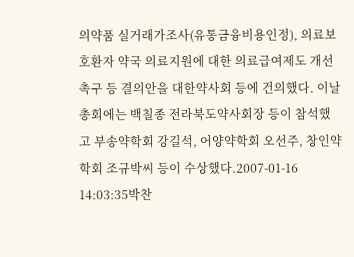의약품 실거래가조사(유통금융비용인정), 의료보호환자 약국 의료지원에 대한 의료급여제도 개선 촉구 등 결의안을 대한약사회 등에 건의했다. 이날 총회에는 백칠종 전라북도약사회장 등이 참석했고 부송약학회 강길석, 어양약학회 오선주, 창인약학회 조규박씨 등이 수상했다.2007-01-16 14:03:35박찬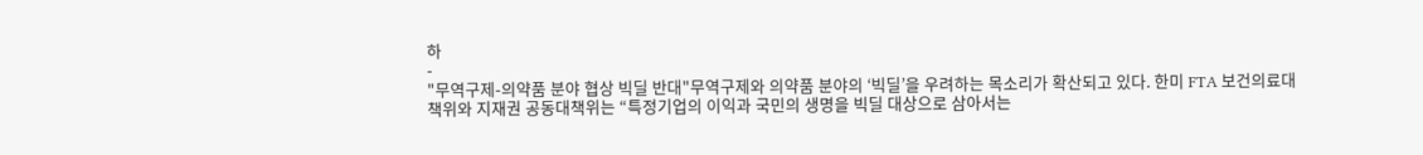하
-
"무역구제-의약품 분야 협상 빅딜 반대"무역구제와 의약품 분야의 ‘빅딜’을 우려하는 목소리가 확산되고 있다. 한미 FTA 보건의료대책위와 지재권 공동대책위는 “특정기업의 이익과 국민의 생명을 빅딜 대상으로 삼아서는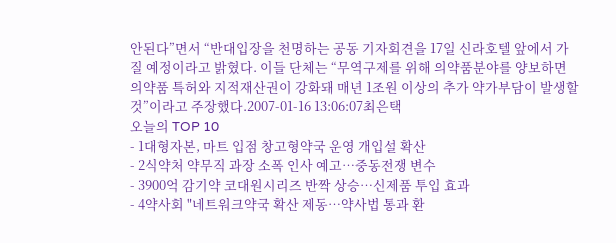안된다”면서 “반대입장을 천명하는 공동 기자회견을 17일 신라호텔 앞에서 가질 예정이라고 밝혔다. 이들 단체는 “무역구제를 위해 의약품분야를 양보하면 의약품 특허와 지적재산권이 강화돼 매년 1조원 이상의 추가 약가부담이 발생할 것”이라고 주장했다.2007-01-16 13:06:07최은택
오늘의 TOP 10
- 1대형자본, 마트 입점 창고형약국 운영 개입설 확산
- 2식약처 약무직 과장 소폭 인사 예고…중동전쟁 변수
- 3900억 감기약 코대원시리즈 반짝 상승…신제품 투입 효과
- 4약사회 "네트워크약국 확산 제동…약사법 통과 환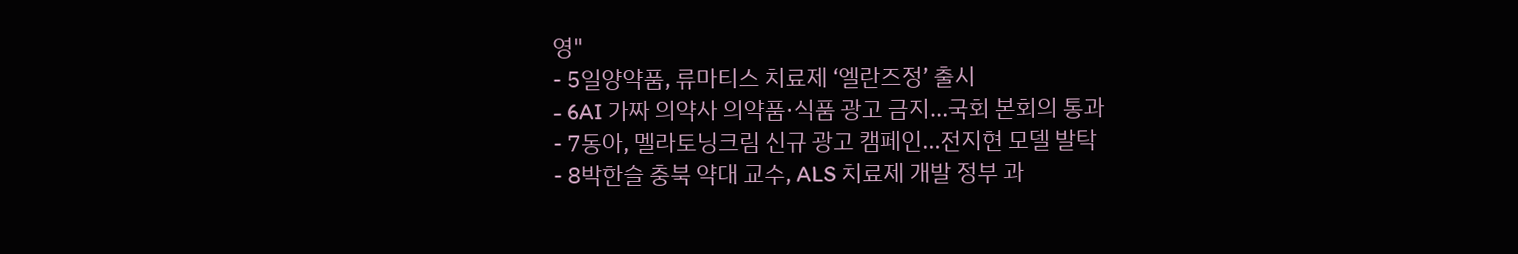영"
- 5일양약품, 류마티스 치료제 ‘엘란즈정’ 출시
- 6AI 가짜 의약사 의약품·식품 광고 금지…국회 본회의 통과
- 7동아, 멜라토닝크림 신규 광고 캠페인…전지현 모델 발탁
- 8박한슬 충북 약대 교수, ALS 치료제 개발 정부 과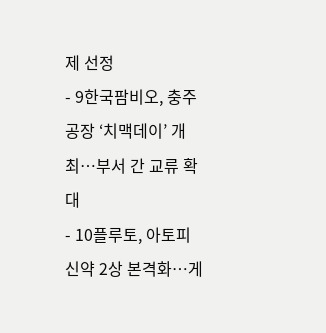제 선정
- 9한국팜비오, 충주공장 ‘치맥데이’ 개최…부서 간 교류 확대
- 10플루토, 아토피 신약 2상 본격화…게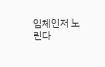임체인저 노린다